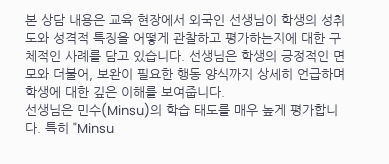본 상담 내용은 교육 현장에서 외국인 선생님이 학생의 성취도와 성격적 특징을 어떻게 관찰하고 평가하는지에 대한 구체적인 사례를 담고 있습니다. 선생님은 학생의 긍정적인 면모와 더불어, 보완이 필요한 행동 양식까지 상세히 언급하며 학생에 대한 깊은 이해를 보여줍니다.
선생님은 민수(Minsu)의 학습 태도를 매우 높게 평가합니다. 특히 "Minsu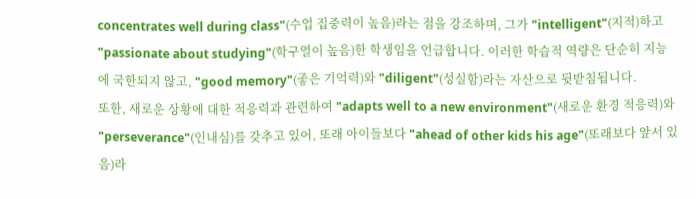concentrates well during class"(수업 집중력이 높음)라는 점을 강조하며, 그가 "intelligent"(지적)하고 "passionate about studying"(학구열이 높음)한 학생임을 언급합니다. 이러한 학습적 역량은 단순히 지능에 국한되지 않고, "good memory"(좋은 기억력)와 "diligent"(성실함)라는 자산으로 뒷받침됩니다.
또한, 새로운 상황에 대한 적응력과 관련하여 "adapts well to a new environment"(새로운 환경 적응력)와 "perseverance"(인내심)를 갖추고 있어, 또래 아이들보다 "ahead of other kids his age"(또래보다 앞서 있음)라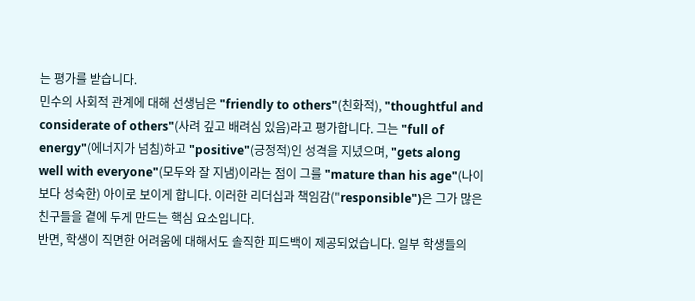는 평가를 받습니다.
민수의 사회적 관계에 대해 선생님은 "friendly to others"(친화적), "thoughtful and considerate of others"(사려 깊고 배려심 있음)라고 평가합니다. 그는 "full of energy"(에너지가 넘침)하고 "positive"(긍정적)인 성격을 지녔으며, "gets along well with everyone"(모두와 잘 지냄)이라는 점이 그를 "mature than his age"(나이보다 성숙한) 아이로 보이게 합니다. 이러한 리더십과 책임감("responsible")은 그가 많은 친구들을 곁에 두게 만드는 핵심 요소입니다.
반면, 학생이 직면한 어려움에 대해서도 솔직한 피드백이 제공되었습니다. 일부 학생들의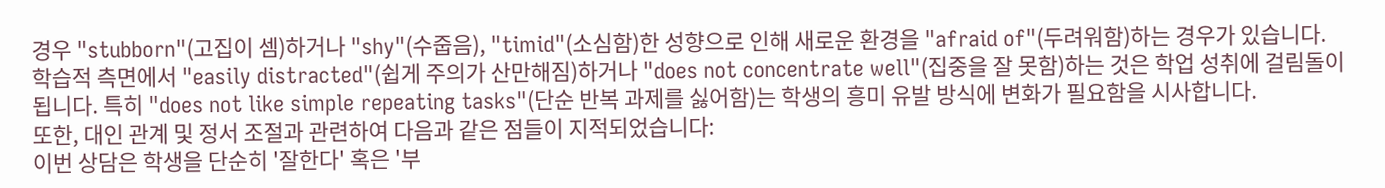경우 "stubborn"(고집이 셈)하거나 "shy"(수줍음), "timid"(소심함)한 성향으로 인해 새로운 환경을 "afraid of"(두려워함)하는 경우가 있습니다.
학습적 측면에서 "easily distracted"(쉽게 주의가 산만해짐)하거나 "does not concentrate well"(집중을 잘 못함)하는 것은 학업 성취에 걸림돌이 됩니다. 특히 "does not like simple repeating tasks"(단순 반복 과제를 싫어함)는 학생의 흥미 유발 방식에 변화가 필요함을 시사합니다.
또한, 대인 관계 및 정서 조절과 관련하여 다음과 같은 점들이 지적되었습니다:
이번 상담은 학생을 단순히 '잘한다' 혹은 '부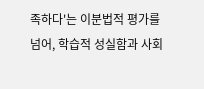족하다'는 이분법적 평가를 넘어, 학습적 성실함과 사회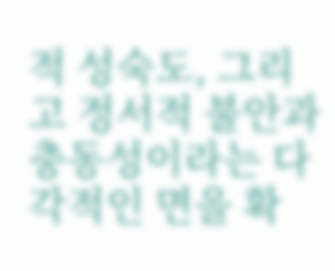적 성숙도, 그리고 정서적 불안과 충동성이라는 다각적인 면을 확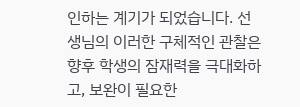인하는 계기가 되었습니다. 선생님의 이러한 구체적인 관찰은 향후 학생의 잠재력을 극대화하고, 보완이 필요한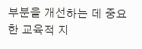부분을 개선하는 데 중요한 교육적 지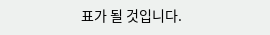표가 될 것입니다.